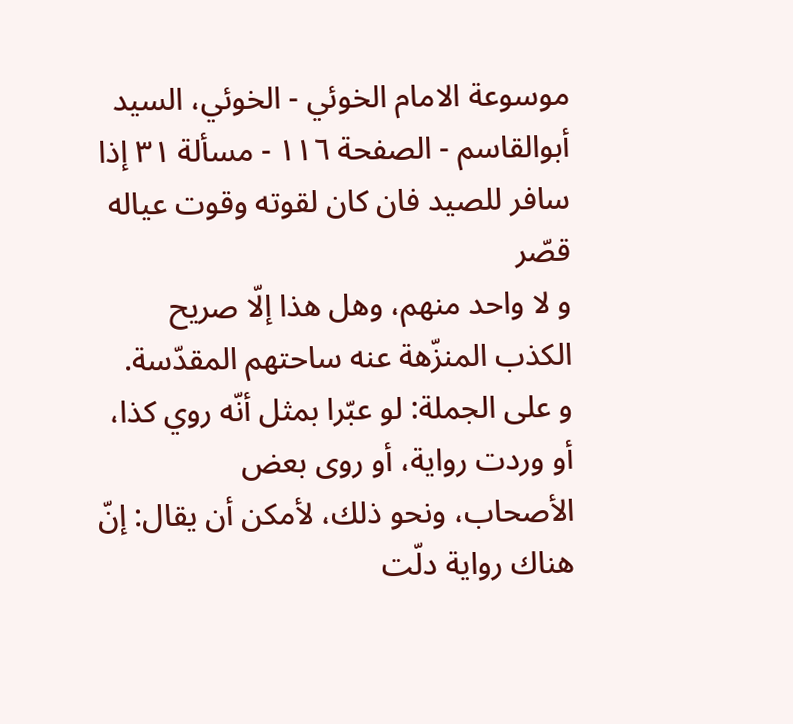موسوعة الامام الخوئي - الخوئي، السيد أبوالقاسم - الصفحة ١١٦ - مسألة ٣١ إذا سافر للصيد فان كان لقوته وقوت عياله قصّر
و لا واحد منهم، وهل هذا إلّا صريح الكذب المنزّهة عنه ساحتهم المقدّسة.
و على الجملة: لو عبّرا بمثل أنّه روي كذا، أو وردت رواية، أو روى بعض
الأصحاب، ونحو ذلك، لأمكن أن يقال: إنّ هناك رواية دلّت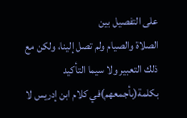على التفصيل بين
الصلاة والصيام ولم تصل إلينا، ولكن مع ذلك التعبير ولا سيما التأكيد
بكلمة(بأجمعهم)في كلام ابن إدريس لا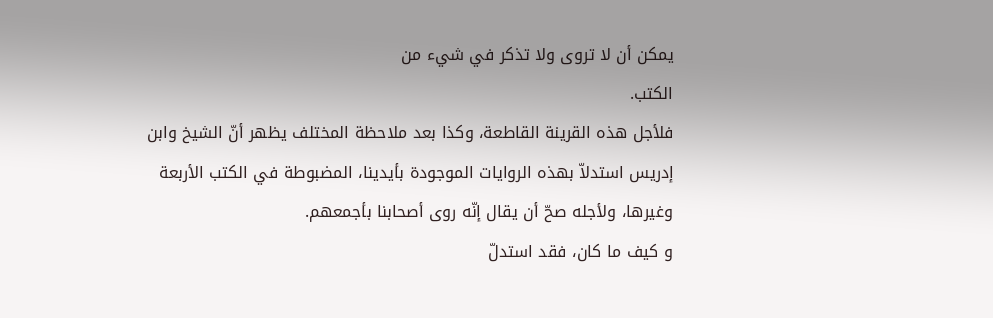يمكن أن لا تروى ولا تذكر في شيء من
الكتب.
فلأجل هذه القرينة القاطعة، وكذا بعد ملاحظة المختلف يظهر أنّ الشيخ وابن
إدريس استدلاّ بهذه الروايات الموجودة بأيدينا، المضبوطة في الكتب الأربعة
وغيرها، ولأجله صحّ أن يقال إنّه روى أصحابنا بأجمعهم.
و كيف ما كان، فقد استدلّ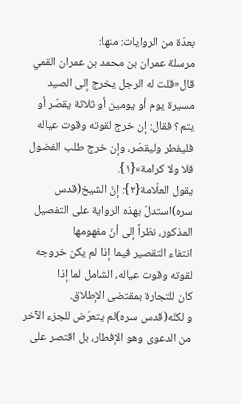بعدّة من الروايات: منها:
مرسلة عمران بن محمد بن عمران القمي قال«قلت له الرجل يخرج إلى الصيد
مسيرة يوم أو يومين أو ثلاثة يقصّر أو يتم؟ فقال: إن خرج لقوته وقوت عياله
فليفطر وليقصّر، وإن خرج طلب الفضول فلا ولا كرامة»{١}.
يقول العلّامة{٢}: إنّ الشيخ(قدس
سره)استدلّ بهذه الرواية على التفصيل المذكور، نظراً إلى أنّ مفهومها
انتفاء التقصير فيما إذا لم يكن خروجه لقوته وقوت عياله، الشامل لما إذا
كان للتجارة بمقتضى الإطلاق.
و لكنّه(قدس سره)لم يتعرّض للجزء الآخر من الدعوى وهو الإفطار، بل اقتصر على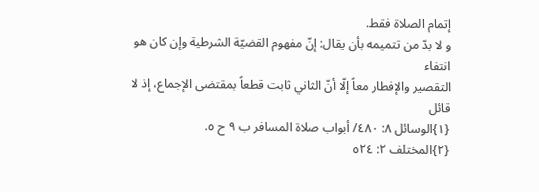إتمام الصلاة فقط.
و لا بدّ من تتميمه بأن يقال: إنّ مفهوم القضيّة الشرطية وإن كان هو انتفاء
التقصير والإفطار معاً إلّا أنّ الثاني ثابت قطعاً بمقتضى الإجماع، إذ لا
قائل
{١}الوسائل ٨: ٤٨٠/ أبواب صلاة المسافر ب ٩ ح ٥.
{٢}المختلف ٢: ٥٢٤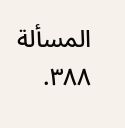المسألة ٣٨٨.